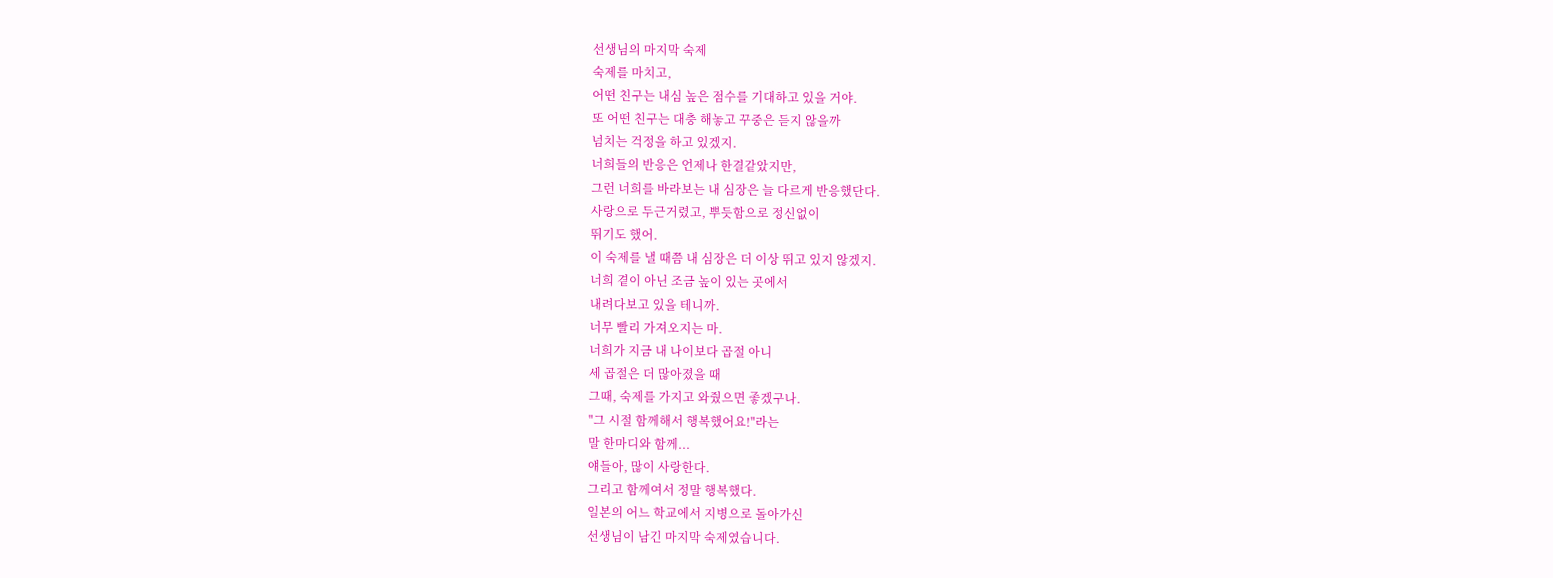선생님의 마지막 숙제
숙제를 마치고,
어떤 친구는 내심 높은 점수를 기대하고 있을 거야.
또 어떤 친구는 대충 해놓고 꾸중은 듣지 않을까
넘치는 걱정을 하고 있겠지.
너희들의 반응은 언제나 한결같았지만,
그런 너희를 바라보는 내 심장은 늘 다르게 반응했단다.
사랑으로 두근거렸고, 뿌듯함으로 정신없이
뛰기도 했어.
이 숙제를 낼 때쯤 내 심장은 더 이상 뛰고 있지 않겠지.
너희 곁이 아닌 조금 높이 있는 곳에서
내려다보고 있을 테니까.
너무 빨리 가져오지는 마.
너희가 지금 내 나이보다 곱절 아니
세 곱절은 더 많아졌을 때
그때, 숙제를 가지고 와줬으면 좋겠구나.
"그 시절 함께해서 행복했어요!"라는
말 한마디와 함께...
얘들아, 많이 사랑한다.
그리고 함께여서 정말 행복했다.
일본의 어느 학교에서 지병으로 돌아가신
선생님이 남긴 마지막 숙제였습니다.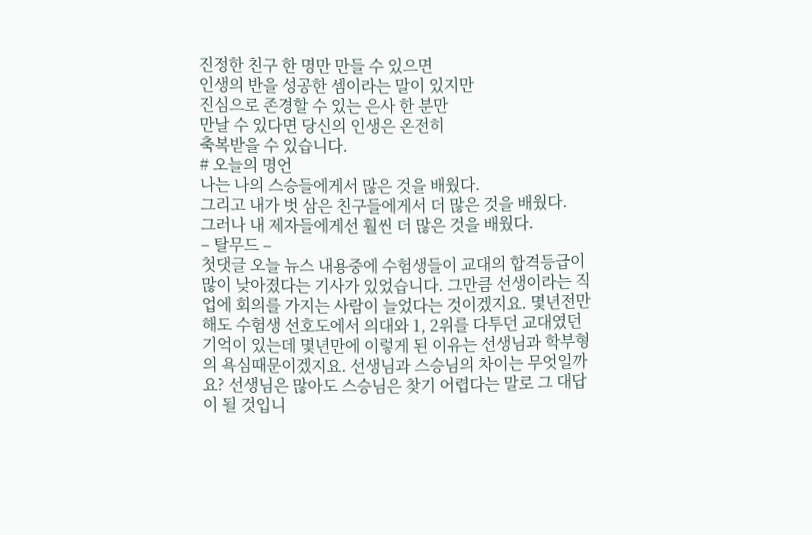진정한 친구 한 명만 만들 수 있으면
인생의 반을 성공한 셈이라는 말이 있지만
진심으로 존경할 수 있는 은사 한 분만
만날 수 있다면 당신의 인생은 온전히
축복받을 수 있습니다.
# 오늘의 명언
나는 나의 스승들에게서 많은 것을 배웠다.
그리고 내가 벗 삼은 친구들에게서 더 많은 것을 배웠다.
그러나 내 제자들에게선 훨씬 더 많은 것을 배웠다.
– 탈무드 –
첫댓글 오늘 뉴스 내용중에 수험생들이 교대의 합격등급이 많이 낮아졌다는 기사가 있었습니다. 그만큼 선생이라는 직업에 회의를 가지는 사람이 늘었다는 것이겠지요. 몇년전만 해도 수험생 선호도에서 의대와 1, 2위를 다투던 교대였던 기억이 있는데 몇년만에 이렇게 된 이유는 선생님과 학부형의 욕심때문이겠지요. 선생님과 스승님의 차이는 무엇일까요? 선생님은 많아도 스승님은 찾기 어렵다는 말로 그 대답이 될 것입니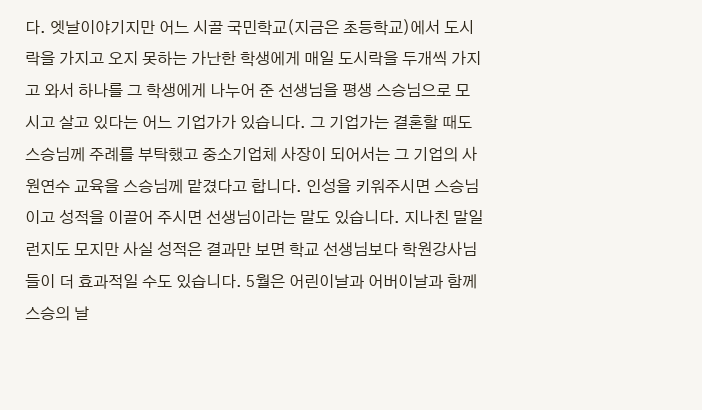다. 엣날이야기지만 어느 시골 국민학교(지금은 초등학교)에서 도시락을 가지고 오지 못하는 가난한 학생에게 매일 도시락을 두개씩 가지고 와서 하나를 그 학생에게 나누어 준 선생님을 평생 스승님으로 모시고 살고 있다는 어느 기업가가 있습니다. 그 기업가는 결혼할 때도 스승님께 주례를 부탁했고 중소기업체 사장이 되어서는 그 기업의 사원연수 교육을 스승님께 맡겼다고 합니다. 인성을 키워주시면 스승님이고 성적을 이끌어 주시면 선생님이라는 말도 있습니다. 지나친 말일런지도 모지만 사실 성적은 결과만 보면 학교 선생님보다 학원강사님들이 더 효과적일 수도 있습니다. 5월은 어린이날과 어버이날과 함께 스승의 날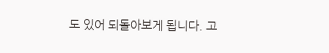도 있어 되돌아보게 됩니다. 고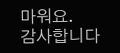마워요.
감사합니다